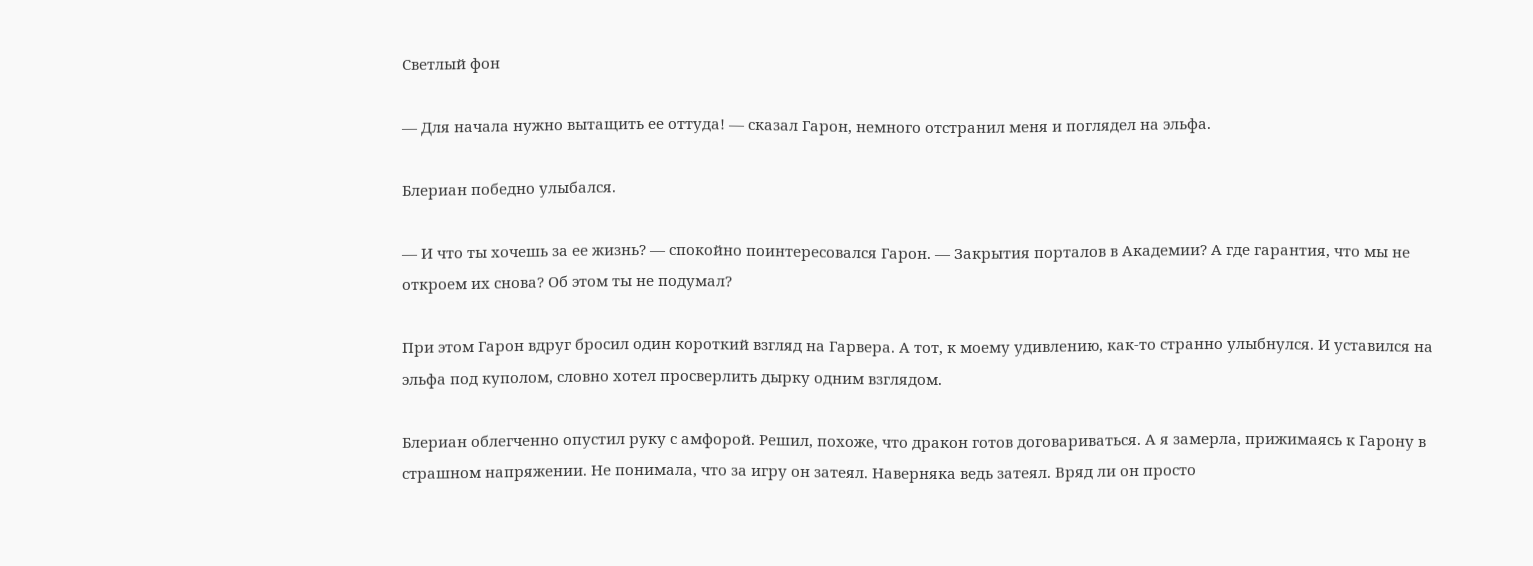Светлый фон

— Для начала нужно вытащить ее оттуда! — сказал Гарон, немного отстранил меня и поглядел на эльфа.

Блериан победно улыбался.

— И что ты хочешь за ее жизнь? — спокойно поинтересовался Гарон. — Закрытия порталов в Академии? А где гарантия, что мы не откроем их снова? Об этом ты не подумал?

При этом Гарон вдруг бросил один короткий взгляд на Гарвера. А тот, к моему удивлению, как-то странно улыбнулся. И уставился на эльфа под куполом, словно хотел просверлить дырку одним взглядом.

Блериан облегченно опустил руку с амфорой. Решил, похоже, что дракон готов договариваться. А я замерла, прижимаясь к Гарону в страшном напряжении. Не понимала, что за игру он затеял. Наверняка ведь затеял. Вряд ли он просто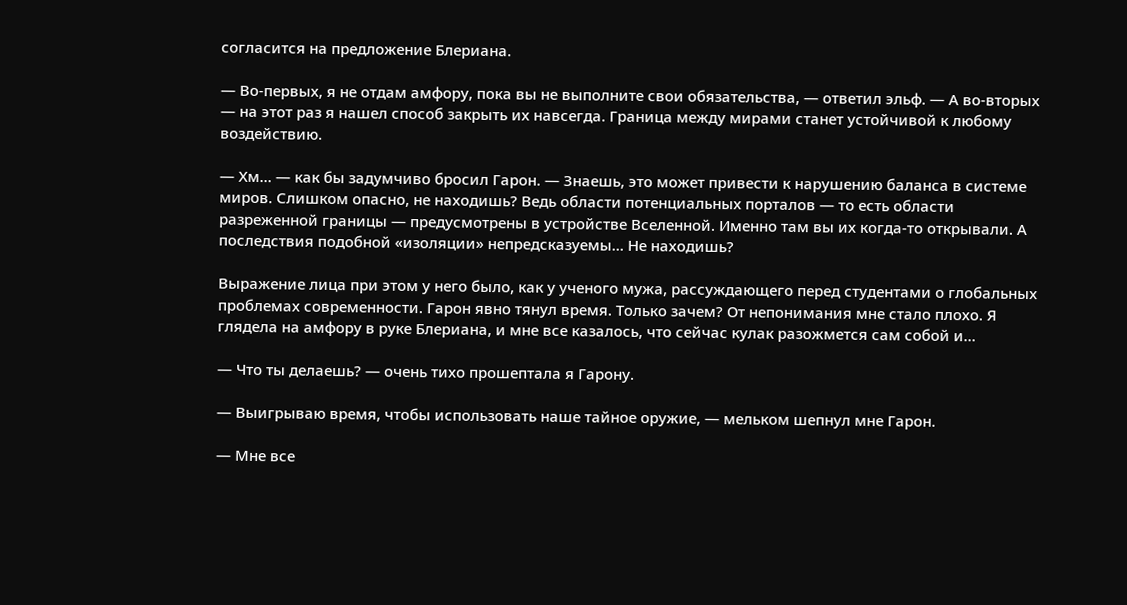согласится на предложение Блериана.

— Во-первых, я не отдам амфору, пока вы не выполните свои обязательства, — ответил эльф. — А во-вторых — на этот раз я нашел способ закрыть их навсегда. Граница между мирами станет устойчивой к любому воздействию.

— Хм… — как бы задумчиво бросил Гарон. — Знаешь, это может привести к нарушению баланса в системе миров. Слишком опасно, не находишь? Ведь области потенциальных порталов — то есть области разреженной границы — предусмотрены в устройстве Вселенной. Именно там вы их когда-то открывали. А последствия подобной «изоляции» непредсказуемы… Не находишь?

Выражение лица при этом у него было, как у ученого мужа, рассуждающего перед студентами о глобальных проблемах современности. Гарон явно тянул время. Только зачем? От непонимания мне стало плохо. Я глядела на амфору в руке Блериана, и мне все казалось, что сейчас кулак разожмется сам собой и…

— Что ты делаешь? — очень тихо прошептала я Гарону.

— Выигрываю время, чтобы использовать наше тайное оружие, — мельком шепнул мне Гарон.

— Мне все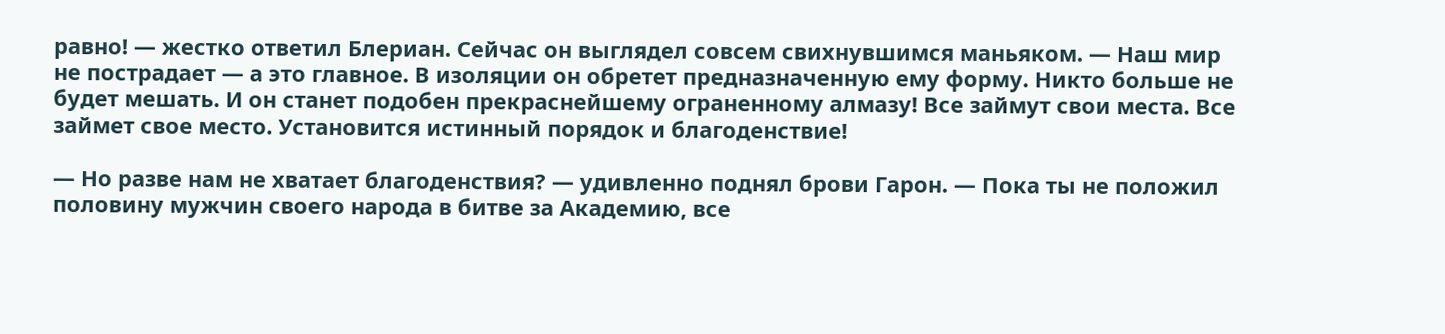равно! — жестко ответил Блериан. Сейчас он выглядел совсем свихнувшимся маньяком. — Наш мир не пострадает — а это главное. В изоляции он обретет предназначенную ему форму. Никто больше не будет мешать. И он станет подобен прекраснейшему ограненному алмазу! Все займут свои места. Все займет свое место. Установится истинный порядок и благоденствие!

— Но разве нам не хватает благоденствия? — удивленно поднял брови Гарон. — Пока ты не положил половину мужчин своего народа в битве за Академию, все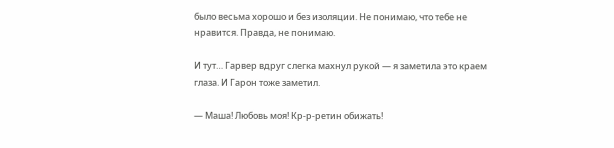было весьма хорошо и без изоляции. Не понимаю, что тебе не нравится. Правда, не понимаю.

И тут… Гарвер вдруг слегка махнул рукой — я заметила это краем глаза. И Гарон тоже заметил.

— Маша! Любовь моя! Кр-р-ретин обижать!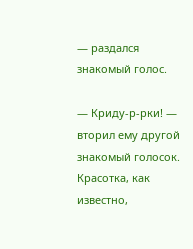— раздался знакомый голос.

— Криду-р-рки! — вторил ему другой знакомый голосок. Красотка, как известно,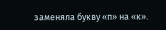заменяла букву «п» на «к».